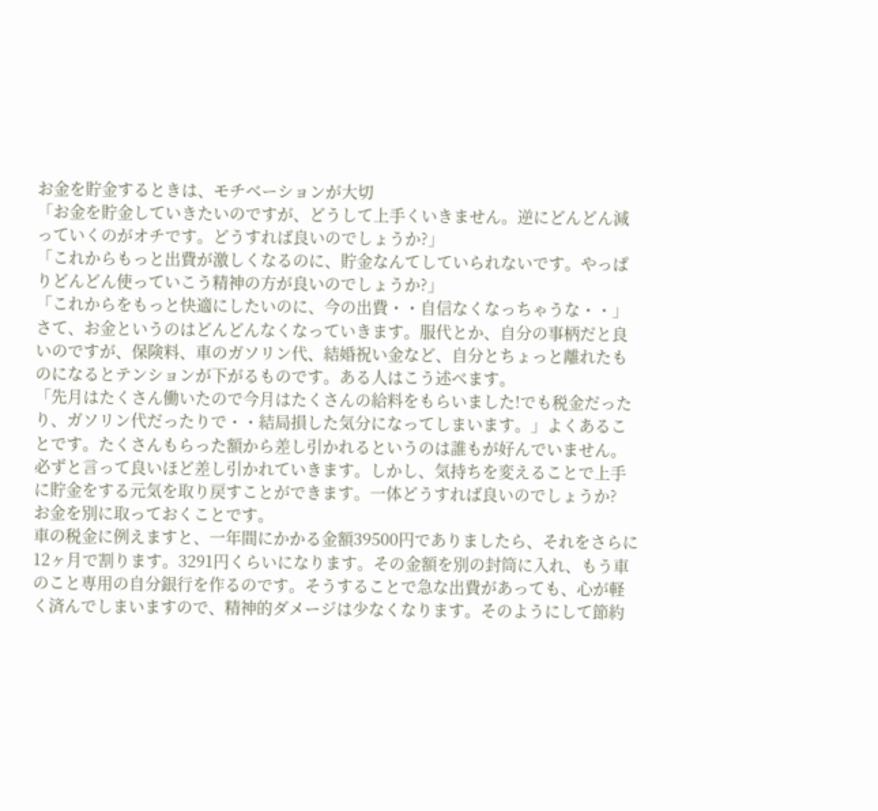お金を貯金するときは、モチベーションが大切
「お金を貯金していきたいのですが、どうして上手くいきません。逆にどんどん減っていくのがオチです。どうすれば良いのでしょうか?」
「これからもっと出費が激しくなるのに、貯金なんてしていられないです。やっぱりどんどん使っていこう精神の方が良いのでしょうか?」
「これからをもっと快適にしたいのに、今の出費・・自信なくなっちゃうな・・」
さて、お金というのはどんどんなくなっていきます。服代とか、自分の事柄だと良いのですが、保険料、車のガソリン代、結婚祝い金など、自分とちょっと離れたものになるとテンションが下がるものです。ある人はこう述べます。
「先月はたくさん働いたので今月はたくさんの給料をもらいました!でも税金だったり、ガソリン代だったりで・・結局損した気分になってしまいます。」よくあることです。たくさんもらった額から差し引かれるというのは誰もが好んでいません。必ずと言って良いほど差し引かれていきます。しかし、気持ちを変えることで上手に貯金をする元気を取り戻すことができます。一体どうすれば良いのでしょうか?
お金を別に取っておくことです。
車の税金に例えますと、一年間にかかる金額39500円でありましたら、それをさらに12ヶ月で割ります。3291円くらいになります。その金額を別の封筒に入れ、もう車のこと専用の自分銀行を作るのです。そうすることで急な出費があっても、心が軽く済んでしまいますので、精神的ダメージは少なくなります。そのようにして節約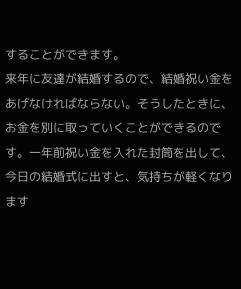することができます。
来年に友達が結婚するので、結婚祝い金をあげなければならない。そうしたときに、お金を別に取っていくことができるのです。一年前祝い金を入れた封筒を出して、今日の結婚式に出すと、気持ちが軽くなります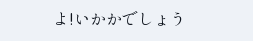よ!いかかでしょう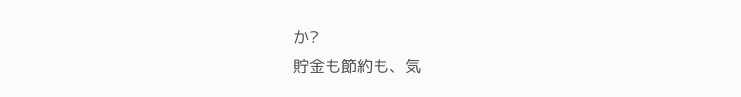か?
貯金も節約も、気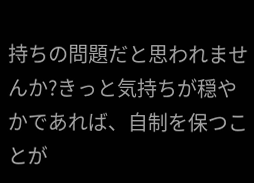持ちの問題だと思われませんか?きっと気持ちが穏やかであれば、自制を保つことが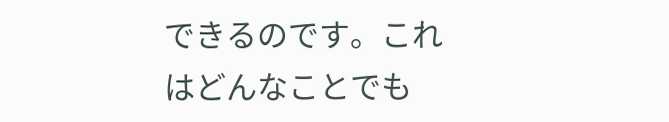できるのです。これはどんなことでも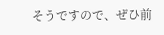そうですので、ぜひ前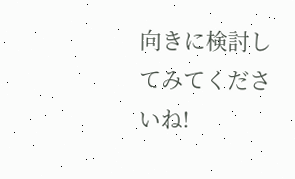向きに検討してみてくださいね!